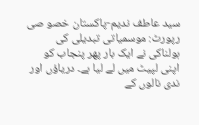سید عاطف ندیم-پاکستان خصو صی رپورٹ: موسمیاتی تبدیلی کی ہولناکی نے ایک بار پھر پنجاب کو اپنی لپیٹ میں لے لیا ہے۔ دریاؤں اور ندی نالوں کے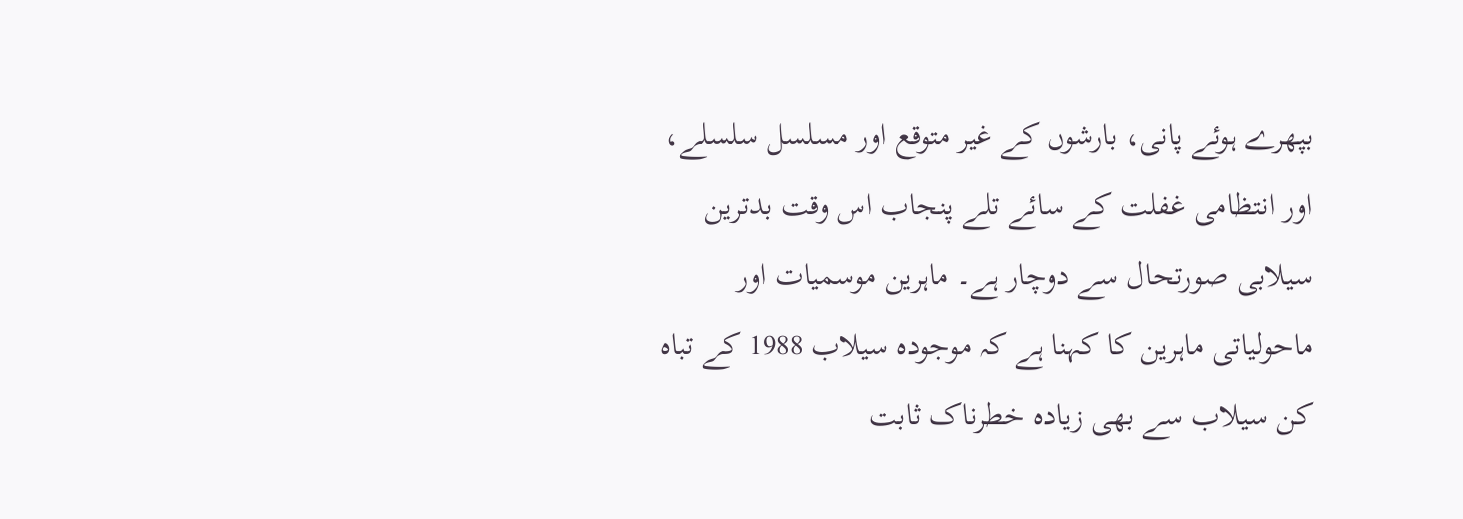بپھرے ہوئے پانی، بارشوں کے غیر متوقع اور مسلسل سلسلے، اور انتظامی غفلت کے سائے تلے پنجاب اس وقت بدترین سیلابی صورتحال سے دوچار ہے۔ ماہرین موسمیات اور ماحولیاتی ماہرین کا کہنا ہے کہ موجودہ سیلاب 1988 کے تباہ کن سیلاب سے بھی زیادہ خطرناک ثابت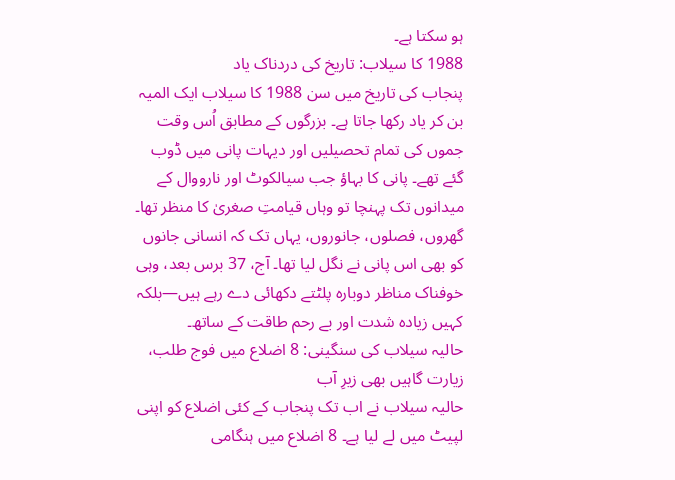ہو سکتا ہے۔
1988 کا سیلاب: تاریخ کی دردناک یاد
پنجاب کی تاریخ میں سن 1988 کا سیلاب ایک المیہ بن کر یاد رکھا جاتا ہے۔ بزرگوں کے مطابق اُس وقت جموں کی تمام تحصیلیں اور دیہات پانی میں ڈوب گئے تھے۔ پانی کا بہاؤ جب سیالکوٹ اور نارووال کے میدانوں تک پہنچا تو وہاں قیامتِ صغریٰ کا منظر تھا۔ گھروں، فصلوں، جانوروں، یہاں تک کہ انسانی جانوں کو بھی اس پانی نے نگل لیا تھا۔ آج، 37 برس بعد، وہی خوفناک مناظر دوبارہ پلٹتے دکھائی دے رہے ہیں—بلکہ کہیں زیادہ شدت اور بے رحم طاقت کے ساتھ۔
حالیہ سیلاب کی سنگینی: 8 اضلاع میں فوج طلب، زیارت گاہیں بھی زیرِ آب
حالیہ سیلاب نے اب تک پنجاب کے کئی اضلاع کو اپنی لپیٹ میں لے لیا ہے۔ 8 اضلاع میں ہنگامی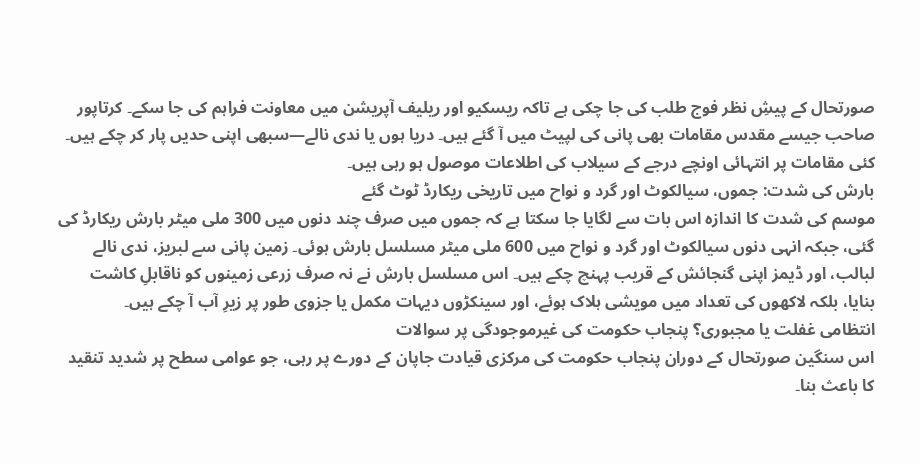صورتحال کے پیشِ نظر فوج طلب کی جا چکی ہے تاکہ ریسکیو اور ریلیف آپریشن میں معاونت فراہم کی جا سکے۔ کرتاپور صاحب جیسے مقدس مقامات بھی پانی کی لپیٹ میں آ گئے ہیں۔ دریا ہوں یا ندی نالے—سبھی اپنی حدیں پار کر چکے ہیں۔ کئی مقامات پر انتہائی اونچے درجے کے سیلاب کی اطلاعات موصول ہو رہی ہیں۔
بارش کی شدت: جموں، سیالکوٹ اور گرد و نواح میں تاریخی ریکارڈ ٹوٹ گئے
موسم کی شدت کا اندازہ اس بات سے لگایا جا سکتا ہے کہ جموں میں صرف چند دنوں میں 300 ملی میٹر بارش ریکارڈ کی گئی، جبکہ انہی دنوں سیالکوٹ اور گرد و نواح میں 600 ملی میٹر مسلسل بارش ہوئی۔ زمین پانی سے لبریز، ندی نالے لبالب، اور ڈیمز اپنی گنجائش کے قریب پہنچ چکے ہیں۔ اس مسلسل بارش نے نہ صرف زرعی زمینوں کو ناقابلِ کاشت بنایا، بلکہ لاکھوں کی تعداد میں مویشی ہلاک ہوئے، اور سینکڑوں دیہات مکمل یا جزوی طور پر زیرِ آب آ چکے ہیں۔
انتظامی غفلت یا مجبوری؟ پنجاب حکومت کی غیرموجودگی پر سوالات
اس سنگین صورتحال کے دوران پنجاب حکومت کی مرکزی قیادت جاپان کے دورے پر رہی، جو عوامی سطح پر شدید تنقید کا باعث بنا۔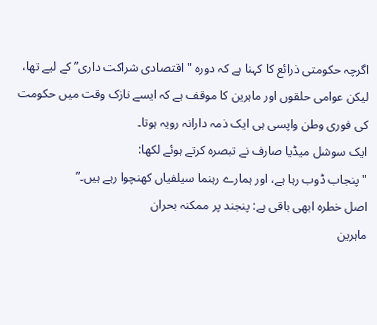اگرچہ حکومتی ذرائع کا کہنا ہے کہ دورہ "اقتصادی شراکت داری” کے لیے تھا، لیکن عوامی حلقوں اور ماہرین کا موقف ہے کہ ایسے نازک وقت میں حکومت کی فوری وطن واپسی ہی ایک ذمہ دارانہ رویہ ہوتا۔
ایک سوشل میڈیا صارف نے تبصرہ کرتے ہوئے لکھا:
"پنجاب ڈوب رہا ہے، اور ہمارے رہنما سیلفیاں کھنچوا رہے ہیں۔”
اصل خطرہ ابھی باقی ہے: پنجند پر ممکنہ بحران
ماہرین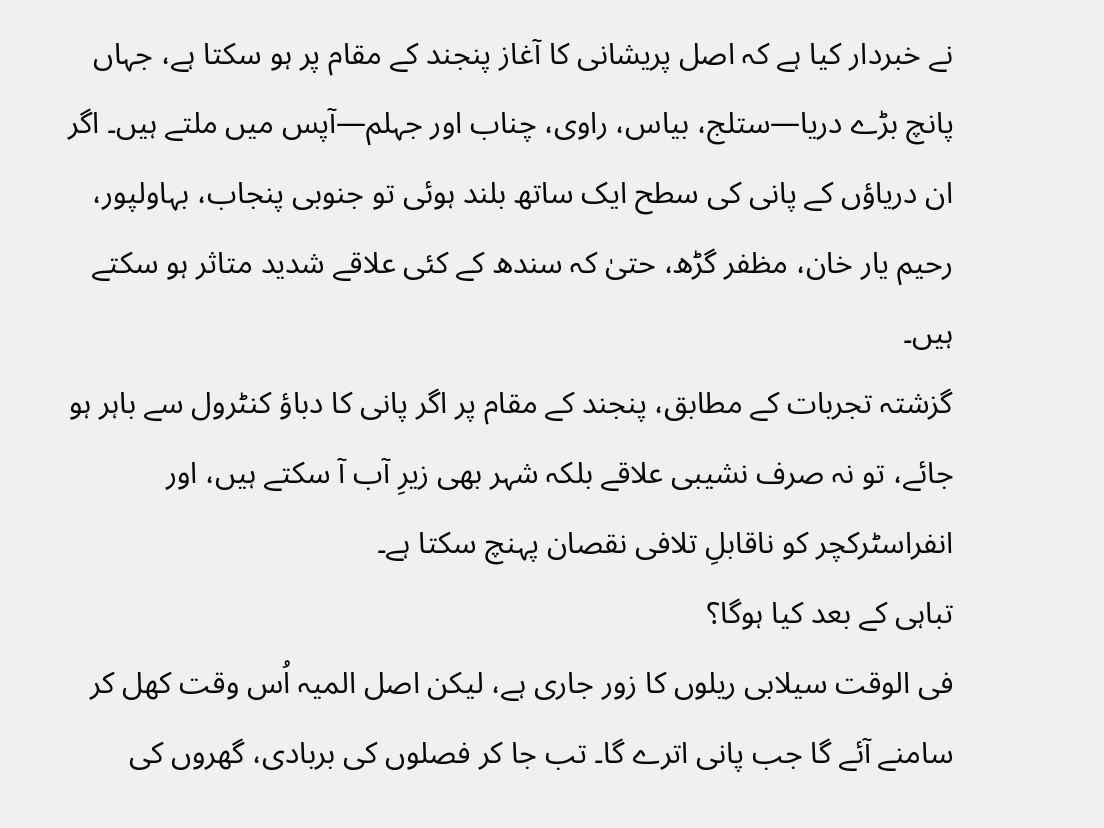نے خبردار کیا ہے کہ اصل پریشانی کا آغاز پنجند کے مقام پر ہو سکتا ہے، جہاں پانچ بڑے دریا—ستلج، بیاس، راوی، چناب اور جہلم—آپس میں ملتے ہیں۔ اگر ان دریاؤں کے پانی کی سطح ایک ساتھ بلند ہوئی تو جنوبی پنجاب، بہاولپور، رحیم یار خان، مظفر گڑھ، حتیٰ کہ سندھ کے کئی علاقے شدید متاثر ہو سکتے ہیں۔
گزشتہ تجربات کے مطابق، پنجند کے مقام پر اگر پانی کا دباؤ کنٹرول سے باہر ہو جائے، تو نہ صرف نشیبی علاقے بلکہ شہر بھی زیرِ آب آ سکتے ہیں، اور انفراسٹرکچر کو ناقابلِ تلافی نقصان پہنچ سکتا ہے۔
تباہی کے بعد کیا ہوگا؟
فی الوقت سیلابی ریلوں کا زور جاری ہے، لیکن اصل المیہ اُس وقت کھل کر سامنے آئے گا جب پانی اترے گا۔ تب جا کر فصلوں کی بربادی، گھروں کی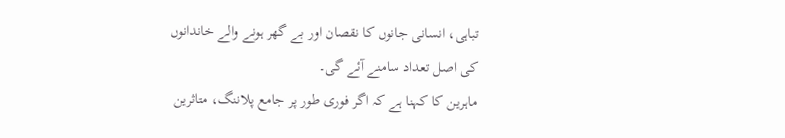تباہی، انسانی جانوں کا نقصان اور بے گھر ہونے والے خاندانوں کی اصل تعداد سامنے آئے گی۔
ماہرین کا کہنا ہے کہ اگر فوری طور پر جامع پلاننگ، متاثرین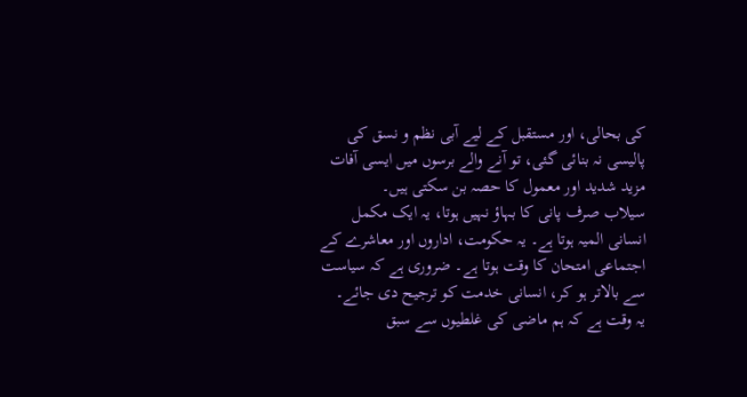کی بحالی، اور مستقبل کے لیے آبی نظم و نسق کی پالیسی نہ بنائی گئی، تو آنے والے برسوں میں ایسی آفات مزید شدید اور معمول کا حصہ بن سکتی ہیں۔
سیلاب صرف پانی کا بہاؤ نہیں ہوتا، یہ ایک مکمل انسانی المیہ ہوتا ہے۔ یہ حکومت، اداروں اور معاشرے کے اجتماعی امتحان کا وقت ہوتا ہے۔ ضروری ہے کہ سیاست سے بالاتر ہو کر، انسانی خدمت کو ترجیح دی جائے۔
یہ وقت ہے کہ ہم ماضی کی غلطیوں سے سبق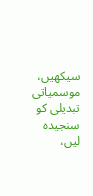سیکھیں، موسمیاتی تبدیلی کو سنجیدہ لیں،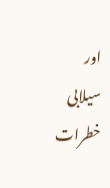اور سیلابی خطرات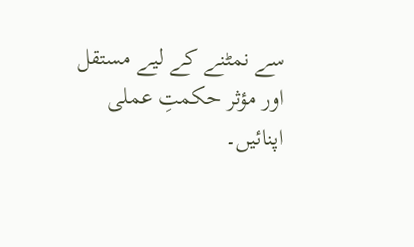سے نمٹنے کے لیے مستقل اور مؤثر حکمتِ عملی اپنائیں۔